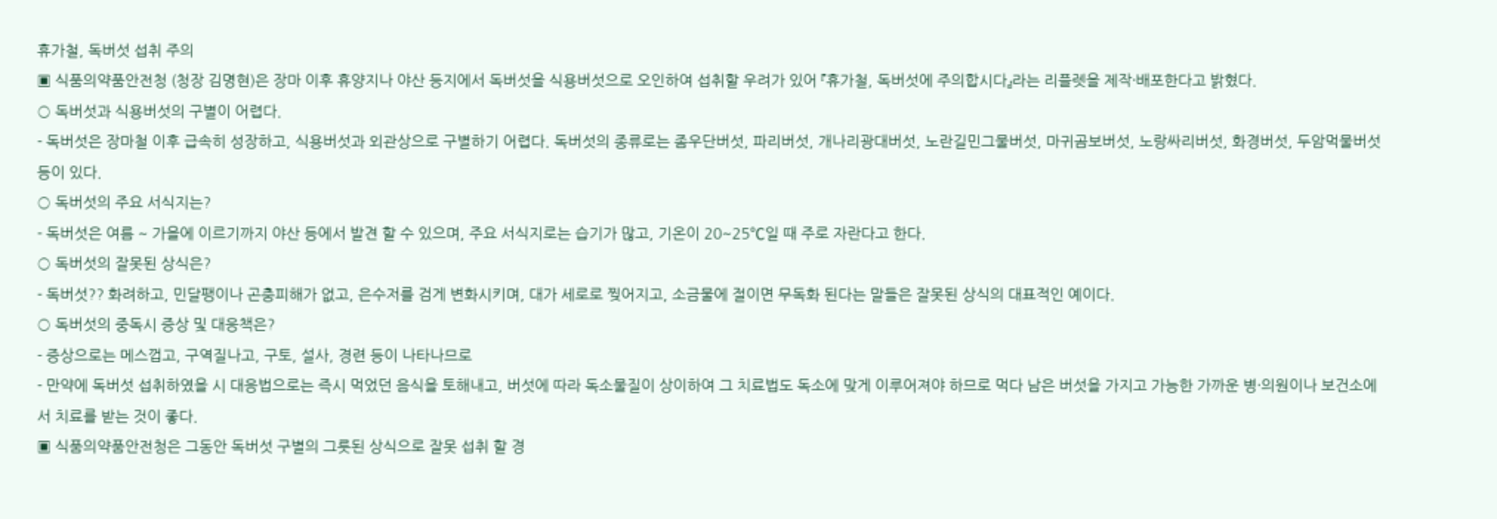휴가철, 독버섯 섭취 주의
▣ 식품의약품안전청 (청장 김명현)은 장마 이후 휴양지나 야산 등지에서 독버섯을 식용버섯으로 오인하여 섭취할 우려가 있어 『휴가철, 독버섯에 주의합시다』라는 리플렛을 제작·배포한다고 밝혔다.
○ 독버섯과 식용버섯의 구별이 어렵다.
- 독버섯은 장마철 이후 급속히 성장하고, 식용버섯과 외관상으로 구별하기 어렵다. 독버섯의 종류로는 좀우단버섯, 파리버섯, 개나리광대버섯, 노란길민그물버섯, 마귀곰보버섯, 노랑싸리버섯, 화경버섯, 두암먹물버섯 등이 있다.
○ 독버섯의 주요 서식지는?
- 독버섯은 여름 ~ 가을에 이르기까지 야산 등에서 발견 할 수 있으며, 주요 서식지로는 습기가 많고, 기온이 20~25℃일 때 주로 자란다고 한다.
○ 독버섯의 잘못된 상식은?
- 독버섯?? 화려하고, 민달팽이나 곤충피해가 없고, 은수저를 검게 변화시키며, 대가 세로로 찢어지고, 소금물에 절이면 무독화 된다는 말들은 잘못된 상식의 대표적인 예이다.
○ 독버섯의 중독시 증상 및 대응책은?
- 증상으로는 메스껍고, 구역질나고, 구토, 설사, 경련 등이 나타나므로
- 만약에 독버섯 섭취하였을 시 대응법으로는 즉시 먹었던 음식을 토해내고, 버섯에 따라 독소물질이 상이하여 그 치료법도 독소에 맞게 이루어져야 하므로 먹다 남은 버섯을 가지고 가능한 가까운 병·의원이나 보건소에서 치료를 받는 것이 좋다.
▣ 식품의약품안전청은 그동안 독버섯 구별의 그릇된 상식으로 잘못 섭취 할 경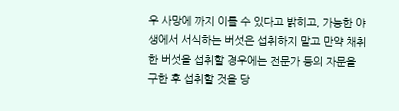우 사망에 까지 이를 수 있다고 밝히고, 가능한 야생에서 서식하는 버섯은 섭취하지 말고 만약 채취한 버섯을 섭취할 경우에는 전문가 등의 자문을 구한 후 섭취할 것을 당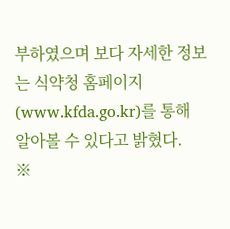부하였으며 보다 자세한 정보는 식약청 홈페이지(www.kfda.go.kr)를 통해 알아볼 수 있다고 밝혔다.
※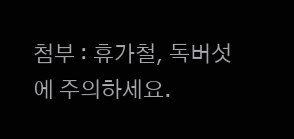첨부 : 휴가철, 독버섯에 주의하세요.